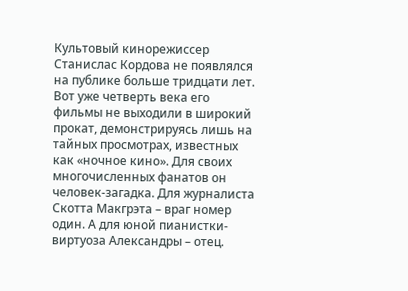Культовый кинорежиссер Станислас Кордова не появлялся на публике больше тридцати лет. Вот уже четверть века его фильмы не выходили в широкий прокат, демонстрируясь лишь на тайных просмотрах, известных как «ночное кино». Для своих многочисленных фанатов он человек-загадка. Для журналиста Скотта Макгрэта – враг номер один. А для юной пианистки-виртуоза Александры – отец.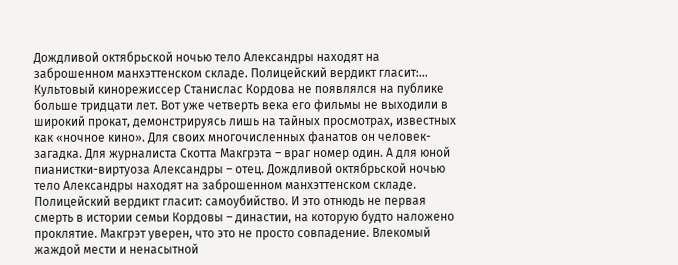Дождливой октябрьской ночью тело Александры находят на заброшенном манхэттенском складе. Полицейский вердикт гласит:...
Культовый кинорежиссер Станислас Кордова не появлялся на публике больше тридцати лет. Вот уже четверть века его фильмы не выходили в широкий прокат, демонстрируясь лишь на тайных просмотрах, известных как «ночное кино». Для своих многочисленных фанатов он человек-загадка. Для журналиста Скотта Макгрэта – враг номер один. А для юной пианистки-виртуоза Александры – отец. Дождливой октябрьской ночью тело Александры находят на заброшенном манхэттенском складе. Полицейский вердикт гласит: самоубийство. И это отнюдь не первая смерть в истории семьи Кордовы – династии, на которую будто наложено проклятие. Макгрэт уверен, что это не просто совпадение. Влекомый жаждой мести и ненасытной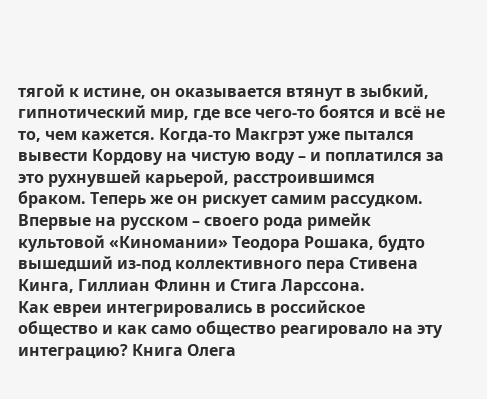тягой к истине, он оказывается втянут в зыбкий, гипнотический мир, где все чего-то боятся и всё не то, чем кажется. Когда-то Макгрэт уже пытался вывести Кордову на чистую воду – и поплатился за это рухнувшей карьерой, расстроившимся браком. Теперь же он рискует самим рассудком. Впервые на русском – своего рода римейк культовой «Киномании» Теодора Рошака, будто вышедший из-под коллективного пера Стивена Кинга, Гиллиан Флинн и Стига Ларссона.
Как евреи интегрировались в российское общество и как само общество реагировало на эту интеграцию? Книга Олега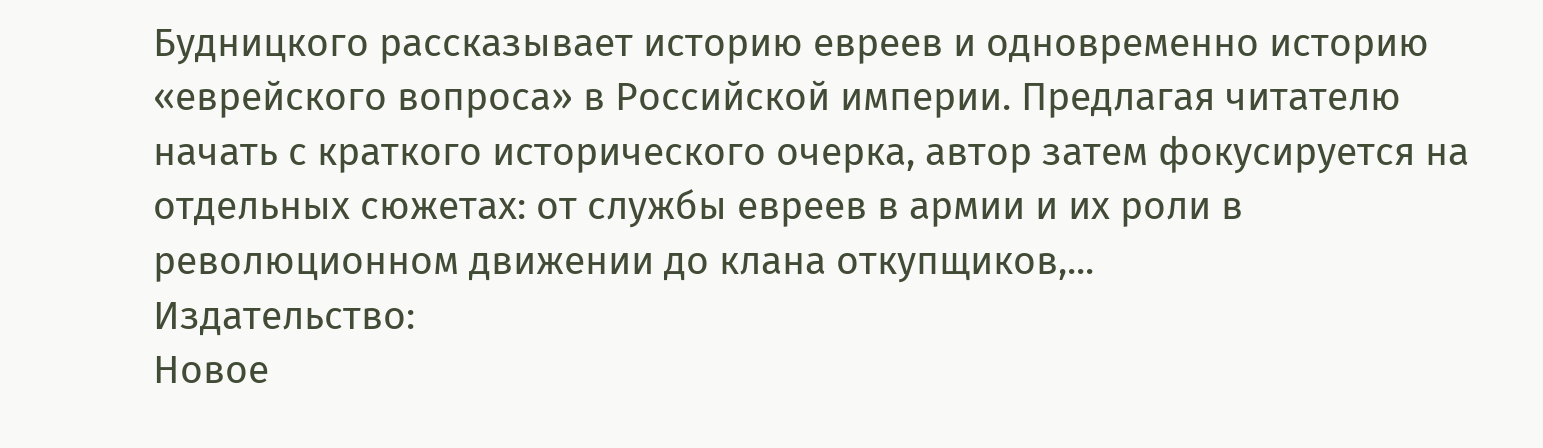Будницкого рассказывает историю евреев и одновременно историю «еврейского вопроса» в Российской империи. Предлагая читателю начать с краткого исторического очерка, автор затем фокусируется на отдельных сюжетах: от службы евреев в армии и их роли в революционном движении до клана откупщиков,...
Издательство:
Новое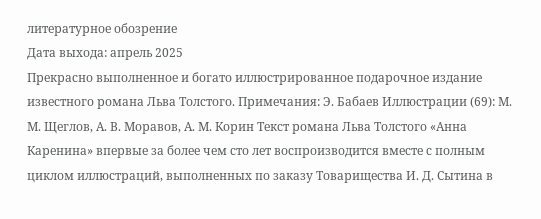литературное обозрение
Дата выхода: апрель 2025
Прекрасно выполненное и богато иллюстрированное подарочное издание известного романа Льва Толстого. Примечания: Э. Бабаев Иллюстрации (69): М. М. Щеглов, А. В. Моравов, А. М. Корин Текст романа Льва Толстого «Анна Каренина» впервые за более чем сто лет воспроизводится вместе с полным циклом иллюстраций, выполненных по заказу Товарищества И. Д. Сытина в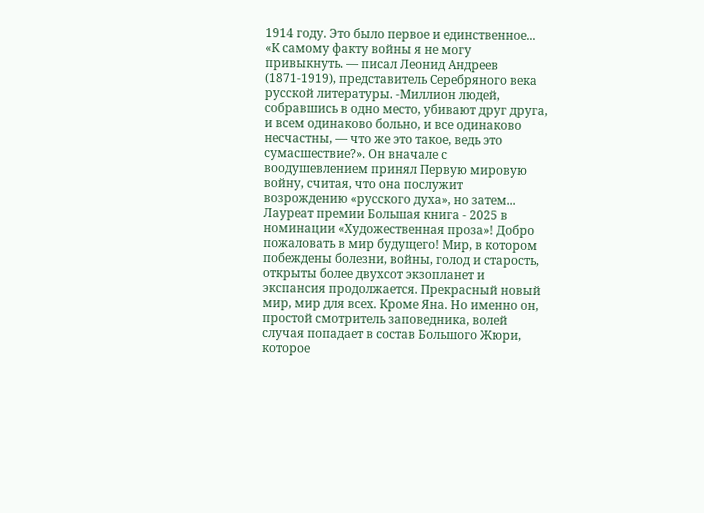1914 году. Это было первое и единственное...
«К самому факту войны я не могу привыкнуть. — писал Леонид Андреев (1871-1919), представитель Серебряного века русской литературы. -Миллион людей, собравшись в одно место, убивают друг друга, и всем одинаково больно, и все одинаково несчастны, — что же это такое, ведь это сумасшествие?». Он вначале с воодушевлением принял Первую мировую войну, считая, что она послужит возрождению «русского духа», но затем...
Лауреат премии Большая книга - 2025 в номинации «Художественная проза»! Добро пожаловать в мир будущего! Мир, в котором побеждены болезни, войны, голод и старость, открыты более двухсот экзопланет и экспансия продолжается. Прекрасный новый мир, мир для всех. Кроме Яна. Но именно он, простой смотритель заповедника, волей случая попадает в состав Большого Жюри, которое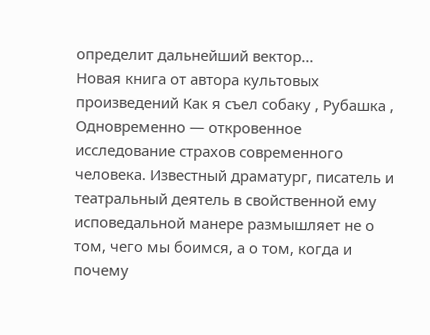определит дальнейший вектор...
Новая книга от автора культовых произведений Как я съел собаку , Рубашка , Одновременно — откровенное исследование страхов современного человека. Известный драматург, писатель и театральный деятель в свойственной ему исповедальной манере размышляет не о том, чего мы боимся, а о том, когда и почему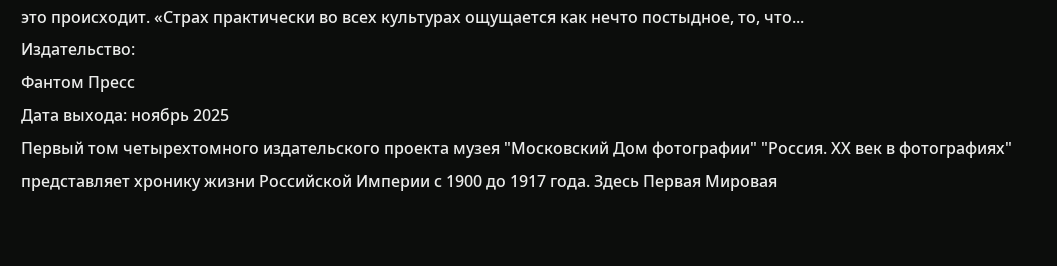это происходит. «Страх практически во всех культурах ощущается как нечто постыдное, то, что...
Издательство:
Фантом Пресс
Дата выхода: ноябрь 2025
Первый том четырехтомного издательского проекта музея "Московский Дом фотографии" "Россия. ХХ век в фотографиях" представляет хронику жизни Российской Империи с 1900 до 1917 года. Здесь Первая Мировая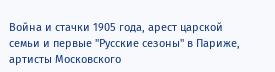Война и стачки 1905 года, арест царской семьи и первые "Русские сезоны" в Париже, артисты Московского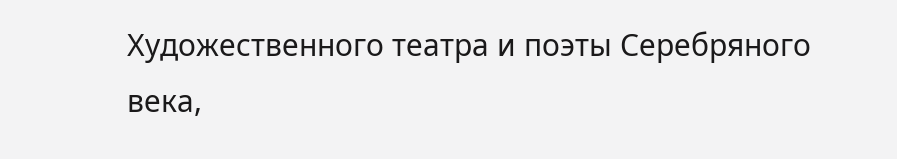Художественного театра и поэты Серебряного века,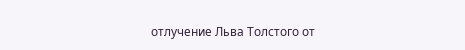отлучение Льва Толстого от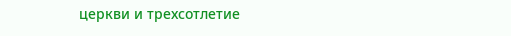церкви и трехсотлетие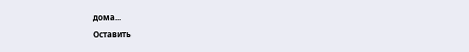дома...
Оставить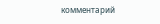комментарий